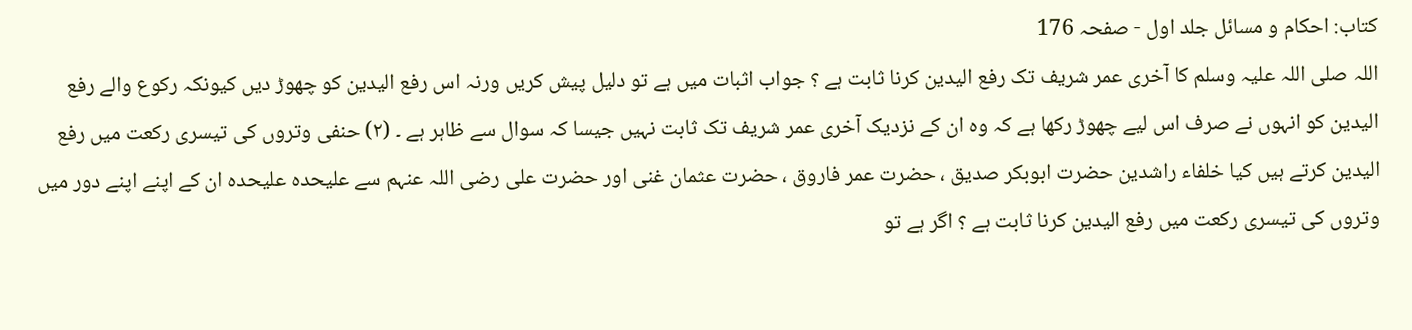کتاب: احکام و مسائل جلد اول - صفحہ 176
اللہ صلی اللہ علیہ وسلم کا آخری عمر شریف تک رفع الیدین کرنا ثابت ہے ؟ جواب اثبات میں ہے تو دلیل پیش کریں ورنہ اس رفع الیدین کو چھوڑ دیں کیونکہ رکوع والے رفع الیدین کو انہوں نے صرف اس لیے چھوڑ رکھا ہے کہ وہ ان کے نزدیک آخری عمر شریف تک ثابت نہیں جیسا کہ سوال سے ظاہر ہے ۔ (۲) حنفی وتروں کی تیسری رکعت میں رفع الیدین کرتے ہیں کیا خلفاء راشدین حضرت ابوبکر صدیق ، حضرت عمر فاروق ، حضرت عثمان غنی اور حضرت علی رضی اللہ عنہم سے علیحدہ علیحدہ ان کے اپنے اپنے دور میں وتروں کی تیسری رکعت میں رفع الیدین کرنا ثابت ہے ؟ اگر ہے تو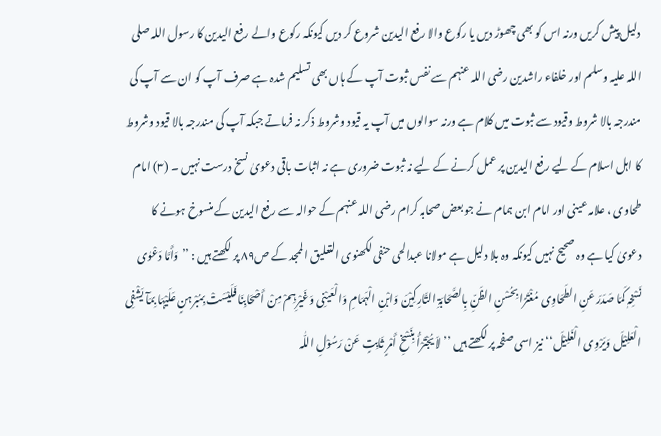دلیل پیش کریں ورنہ اس کو بھی چھوڑ دیں یا رکوع والا رفع الیدین شروع کر دیں کیونکہ رکوع والے رفع الیدین کا رسول اللہ صلی اللہ علیہ وسلم اور خلفاء راشدین رضی اللہ عنہم سے نفس ثبوت آپ کے ہاں بھی تسلیم شدہ ہے صرف آپ کو ان سے آپ کی مندرجہ بالا شروط وقیود سے ثبوت میں کلام ہے ورنہ سوالوں میں آپ یہ قیود وشروط ذکر نہ فرماتے جبکہ آپ کی مندرجہ بالا قیود وشروط کا اہل اسلام کے لیے رفع الیدین پر عمل کرنے کے لیے نہ ثبوت ضروری ہے نہ اثبات باقی دعویٰ نسخ درست نہیں ۔ (۳) امام طحاوی ، علامہ عینی اور امام ابن ہمام نے جو بعض صحابہ کرام رضی اللہ عنہم کے حوالہ سے رفع الیدین کے منسوخ ہونے کا دعویٰ کیا ہے وہ صحیح نہیں کیونکہ وہ بلا دلیل ہے مولانا عبدالحی حنفی لکھنوی التعلیق الممجد کے ص۸۹ پر لکھتے ہیں : ’’وَأَمَّا دَعْوٰی نَسْخِہٖ کَمَا صَدَرَ عَنِ الطَحَاوِی مُغْتَرًا بِحُسْنِ الظَنِّ بِالصَّحَابَۃِ التَّارِکِیْنَ وَابْنِ الْہَمَامِ وَالْعَیْنِی وَغَیْرِہِمْ مِنْ أَصْحَابِنَا فَلَیْسَتْ بِمُبْرہنٍ عَلَیْہَا بِمَآ یَشْفِی الْعَلِیْلَ وَیَرْوِی الْغَلِیْلَ‘‘ نیز اسی صفحہ پر لکھتے ہیں ’’ لاَ یُجْتَرْأُ بِنَسْخِ أَمْرٍ ثَابِتٍ عَنْ رَسُوْلِ اللّٰہ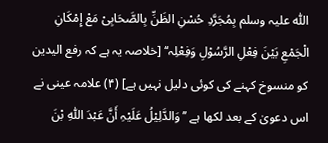اللّٰہ علیہ وسلم بِمُجَرَّدِ حُسْنِ الظَنِّ بِالصَّحَابِیْ مَعْ إِمْکَانِ الْجَمْعِ بَیْنَ فِعْلِ الرَّسُوْلِ وَفِعْلِہ‘‘ [خلاصہ یہ ہے کہ رفع الیدین کو منسوخ کہنے کی کوئی دلیل نہیں ہے] (۴) علامہ عینی نے اس دعویٰ کے بعد لکھا ہے ’’وَالدَّلِیْلُ عَلَیْہِ أَنَّ عَبْدَ اللّٰهِ بْنَ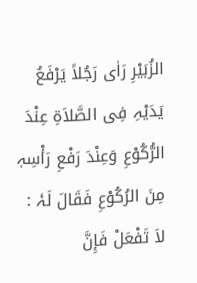الزُبَیْرِ رَاٰی رَجُلاً یَرْفَعُ یَدَیْہِ فِی الصَّلاَۃِ عِنْدَ الرُّکُوْعِ وَعِنْدَ رَفْعِ رَأْسِہٖ مِنَ الرُکُوْعِ فَقَالَ لَہٗ : لاَ تَفْعَلْ فَإِنَّ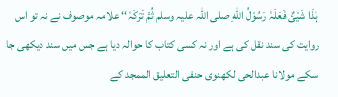ہٰذَا شَیْئٌ فَعَلَہٗ رَسُوْلُ اللّٰهِ صلی اللّٰہ علیہ وسلم ثُمَّ تَرَکَہٗ‘‘ علامہ موصوف نے نہ تو اس روایت کی سند نقل کی ہے اور نہ کسی کتاب کا حوالہ دیا ہے جس میں سند دیکھی جا سکے مولانا عبدالحی لکھنوی حنفی التعلیق الممجد کے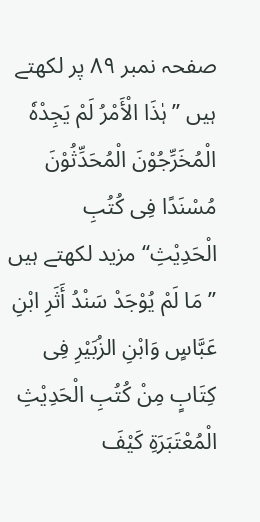صفحہ نمبر ۸۹ پر لکھتے ہیں ’’ ہٰذَا الْأَمْرُ لَمْ یَجِدْہٗ الْمُخَرِّجُوْنَ الْمُحَدِّثُوْنَ مُسْنَدًا فِی کُتُبِ الْحَدِیْثِ‘‘ مزید لکھتے ہیں ’’ مَا لَمْ یُوْجَدْ سَنْدُ أَثَرِ ابْنِ عَبَّاسٍ وَابْنِ الزُبَیْرِ فِی کِتَابٍ مِنْ کُتُبِ الْحَدِیْثِ الْمُعْتَبَرَۃِ کَیْفَ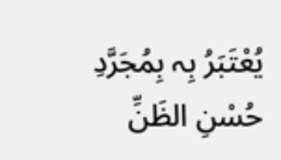یُعْتَبَرُ بِہ بِمُجَرَّدِ حُسْنِ الظَنِّ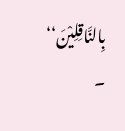بِالنَّاقِلِیْنَ‘‘ ۔